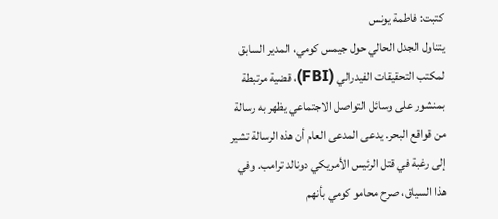كتبت: فاطمة يونس
يتناول الجدل الحالي حول جيمس كومي، المدير السابق لمكتب التحقيقات الفيدرالي (FBI)، قضية مرتبطة بمنشور على وسائل التواصل الاجتماعي يظهر به رسالة من قواقع البحر. يدعى المدعى العام أن هذه الرسالة تشير إلى رغبة في قتل الرئيس الأمريكي دونالد ترامب. وفي هذا السياق، صرح محامو كومي بأنهم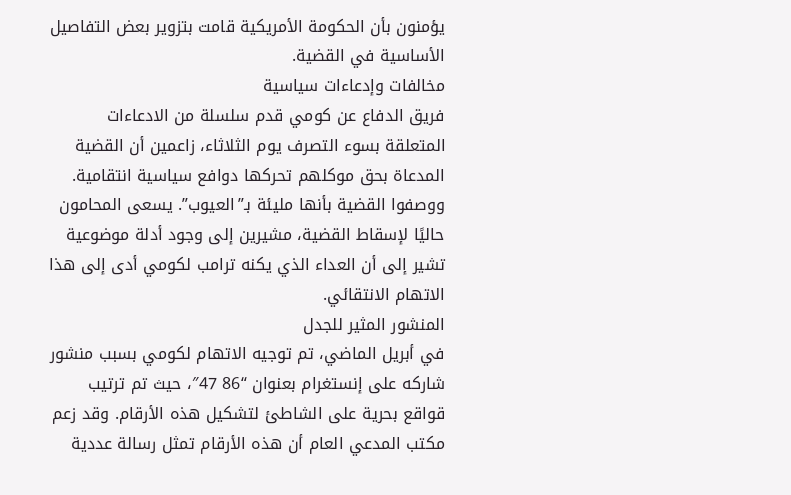يؤمنون بأن الحكومة الأمريكية قامت بتزوير بعض التفاصيل الأساسية في القضية.
مخالفات وإدعاءات سياسية
فريق الدفاع عن كومي قدم سلسلة من الادعاءات المتعلقة بسوء التصرف يوم الثلاثاء، زاعمين أن القضية المدعاة بحق موكلهم تحركها دوافع سياسية انتقامية. ووصفوا القضية بأنها مليئة بـ”العيوب”. يسعى المحامون حاليًا لإسقاط القضية، مشيرين إلى وجود أدلة موضوعية تشير إلى أن العداء الذي يكنه ترامب لكومي أدى إلى هذا الاتهام الانتقائي.
المنشور المثير للجدل
في أبريل الماضي، تم توجيه الاتهام لكومي بسبب منشور شاركه على إنستغرام بعنوان “86 47″، حيث تم ترتيب قواقع بحرية على الشاطئ لتشكيل هذه الأرقام. وقد زعم مكتب المدعي العام أن هذه الأرقام تمثل رسالة عددية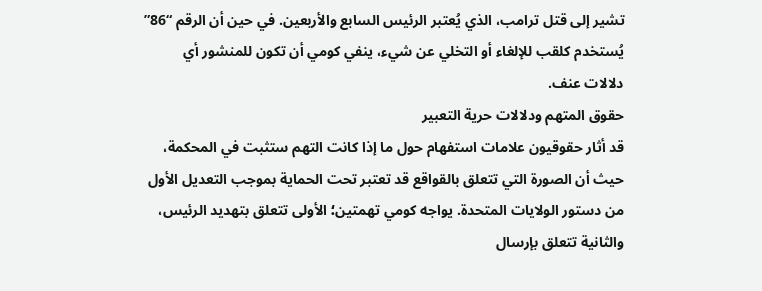تشير إلى قتل ترامب، الذي يُعتبر الرئيس السابع والأربعين. في حين أن الرقم “86” يُستخدم كلقب للإلغاء أو التخلي عن شيء، ينفي كومي أن تكون للمنشور أي دلالات عنف.
حقوق المتهم ودلالات حرية التعبير
قد أثار حقوقيون علامات استفهام حول ما إذا كانت التهم ستثبت في المحكمة، حيث أن الصورة التي تتعلق بالقواقع قد تعتبر تحت الحماية بموجب التعديل الأول من دستور الولايات المتحدة. يواجه كومي تهمتين؛ الأولى تتعلق بتهديد الرئيس، والثانية تتعلق بإرسال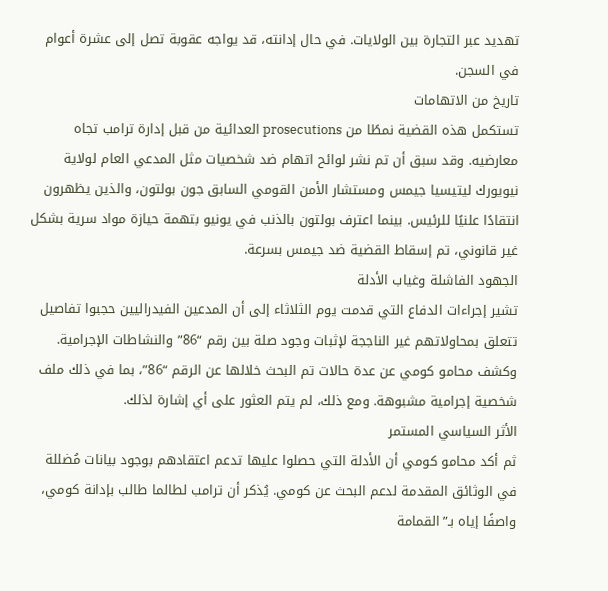تهديد عبر التجارة بين الولايات. في حال إدانته، قد يواجه عقوبة تصل إلى عشرة أعوام في السجن.
تاريخ من الاتهامات
تستكمل هذه القضية نمطًا من prosecutions العدائية من قبل إدارة ترامب تجاه معارضيه. وقد سبق أن تم نشر لوائح اتهام ضد شخصيات مثل المدعي العام لولاية نيويورك ليتيسيا جيمس ومستشار الأمن القومي السابق جون بولتون، والذين يظهرون انتقادًا علنيًا للرئيس. بينما اعترف بولتون بالذنب في يونيو بتهمة حيازة مواد سرية بشكل غير قانوني، تم إسقاط القضية ضد جيمس بسرعة.
الجهود الفاشلة وغياب الأدلة
تشير إجراءات الدفاع التي قدمت يوم الثلاثاء إلى أن المدعين الفيدراليين حجبوا تفاصيل تتعلق بمحاولاتهم غير الناججة لإثبات وجود صلة بين رقم “86” والنشاطات الإجرامية. وكشف محامو كومي عن عدة حالات تم البحث خلالها عن الرقم “86”، بما في ذلك ملف شخصية إجرامية مشبوهة. ومع ذلك، لم يتم العثور على أي إشارة لذلك.
الأثر السياسي المستمر
ثم أكد محامو كومي أن الأدلة التي حصلوا عليها تدعم اعتقادهم بوجود بيانات مُضللة في الوثائق المقدمة لدعم البحث عن كومي. يُذكر أن ترامب لطالما طالب بإدانة كومي، واصفًا إياه بـ”القمامة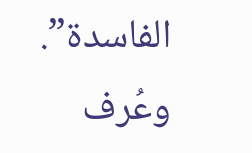الفاسدة”. وعُرف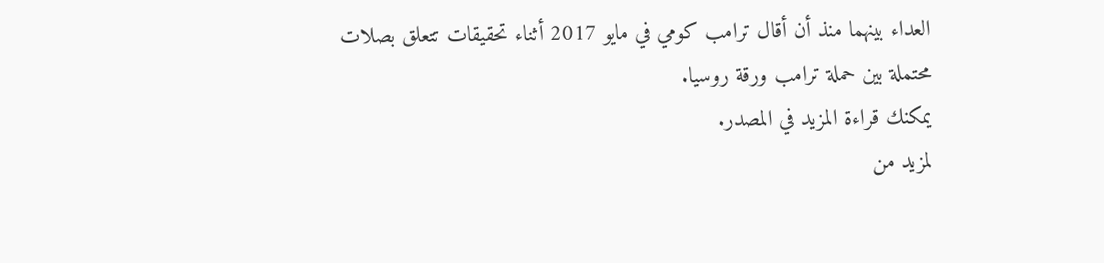العداء بينهما منذ أن أقال ترامب كومي في مايو 2017 أثناء تحقيقات تتعلق بصلات محتملة بين حملة ترامب ورقة روسيا.
يمكنك قراءة المزيد في المصدر.
لمزيد من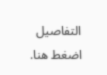التفاصيل اضغط هنا.